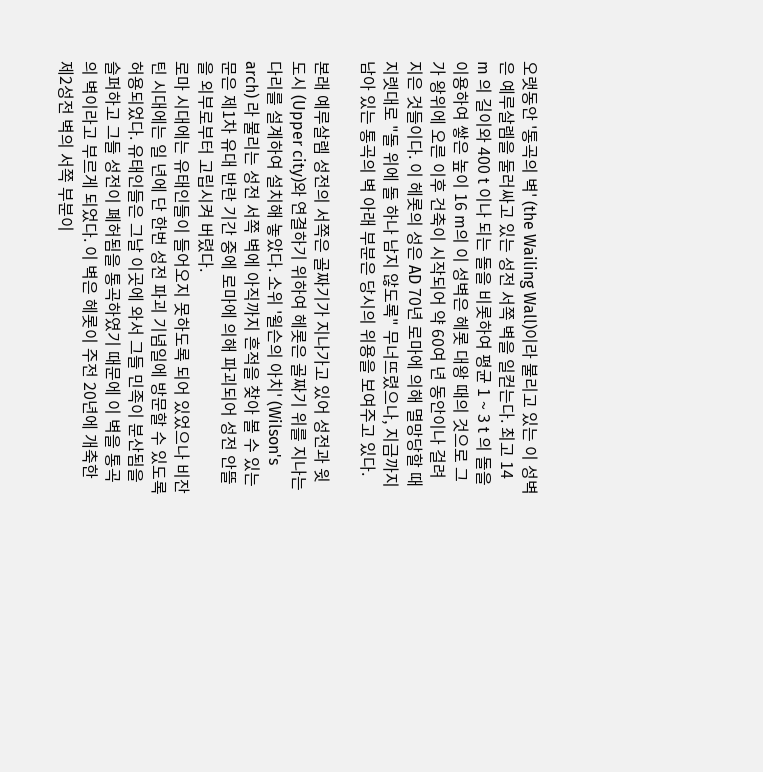오랫동안 '통곡의 벽' (the Wailing Wall)이라 불리고 있는 이 성벽은 예루살렘을 둘러싸고 있는 성전 서쪽 벽을 일컫는다. 최고 14 m 의 길이와 400 t 이나 되는 돌을 비롯하여 평균 1 ~ 3 t 의 돌을 이용하여 쌓은 높이 16 m의 이 성벽은 헤롯 대왕 때의 것으로 그가 왕위에 오른 이후 건축이 시작되어 약 60여 년 동안이나 걸려 지은 것들이다. 이 헤롯의 성은 AD 70년 로마에 의해 멸망당할 때 지렛대로 "돌 위에 돌 하나 남지 않도록" 무너뜨렸으나, 지금까지 남아 있는 통곡의 벽 아래 부분은 당시의 위용을 보여주고 있다.

본래 예루살렘 성전의 서쪽은 골짜기가 지나가고 있어 성전과 윗도시 (Upper city)와 연결하기 위하여 헤롯은 골짜기 위를 지나는 다리를 설계하여 설치해 놓았다. 소위 '윌슨의 아치' (Wilson's arch) 라 불리는 성전 서쪽 벽에 아직까지 흔적을 찾아 볼 수 있는 문은 제1차 유대 반란 기간 중에 로마에 의해 파괴되어 성전 안뜰을 외부로부터 고립시켜 버렸다.
로마 시대에는 유태인들이 들어오지 못하도록 되어 있었으나 비잔틴 시대에는 일 년에 단 한번 성전 파괴 기념일에 방문할 수 있도록 허용되었다. 유태인들은 그날 이곳에 와서 그들 민족이 분산됨을 슬퍼하고 그들 성전이 폐허됨을 통곡하였기 때문에 이 벽을 통곡의 벽이라고 부르게 되었다. 이 벽은 헤롯이 주전 20년에 개축한 제2성전 벽의 서쪽 부분이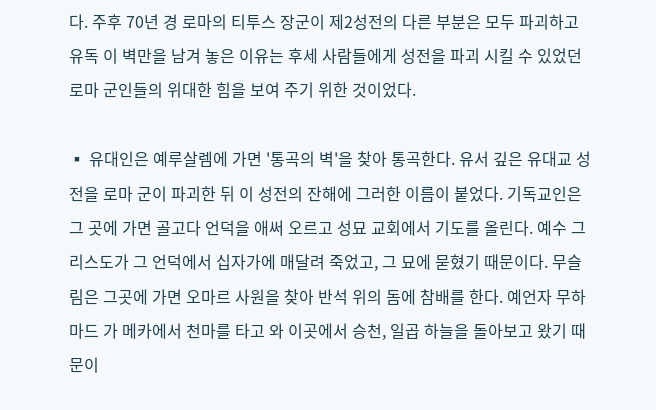다. 주후 70년 경 로마의 티투스 장군이 제2성전의 다른 부분은 모두 파괴하고 유독 이 벽만을 남겨 놓은 이유는 후세 사람들에게 성전을 파괴 시킬 수 있었던 로마 군인들의 위대한 힘을 보여 주기 위한 것이었다.

▪ 유대인은 예루살렘에 가면 '통곡의 벽'을 찾아 통곡한다. 유서 깊은 유대교 성전을 로마 군이 파괴한 뒤 이 성전의 잔해에 그러한 이름이 붙었다. 기독교인은 그 곳에 가면 골고다 언덕을 애써 오르고 성묘 교회에서 기도를 올린다. 예수 그리스도가 그 언덕에서 십자가에 매달려 죽었고, 그 묘에 묻혔기 때문이다. 무슬림은 그곳에 가면 오마르 사원을 찾아 반석 위의 돔에 참배를 한다. 예언자 무하마드 가 메카에서 천마를 타고 와 이곳에서 승천, 일곱 하늘을 돌아보고 왔기 때문이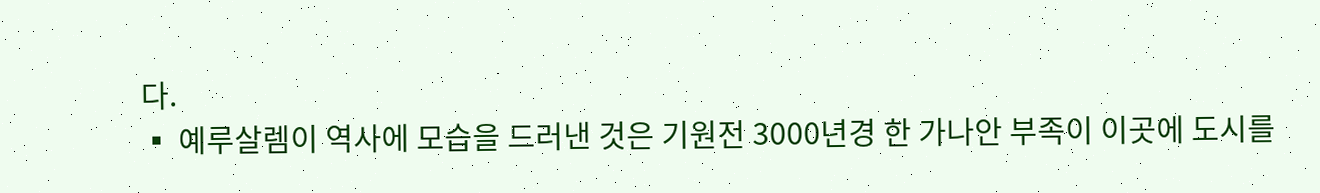다.
▪ 예루살렘이 역사에 모습을 드러낸 것은 기원전 3000년경 한 가나안 부족이 이곳에 도시를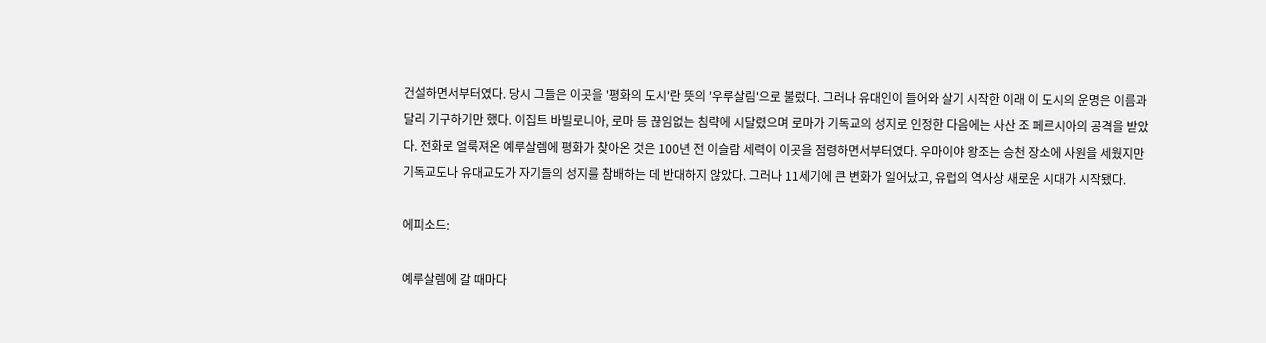건설하면서부터였다. 당시 그들은 이곳을 '평화의 도시'란 뜻의 '우루살림'으로 불렀다. 그러나 유대인이 들어와 살기 시작한 이래 이 도시의 운명은 이름과 달리 기구하기만 했다. 이집트 바빌로니아, 로마 등 끊임없는 침략에 시달렸으며 로마가 기독교의 성지로 인정한 다음에는 사산 조 페르시아의 공격을 받았다. 전화로 얼룩져온 예루살렘에 평화가 찾아온 것은 100년 전 이슬람 세력이 이곳을 점령하면서부터였다. 우마이야 왕조는 승천 장소에 사원을 세웠지만 기독교도나 유대교도가 자기들의 성지를 참배하는 데 반대하지 않았다. 그러나 11세기에 큰 변화가 일어났고, 유럽의 역사상 새로운 시대가 시작됐다.

에피소드:

예루살렘에 갈 때마다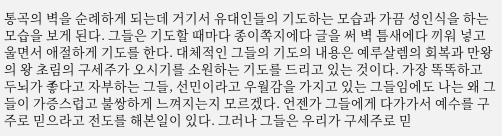통곡의 벽을 순례하게 되는데 거기서 유대인들의 기도하는 모습과 가끔 성인식을 하는 모습을 보게 된다. 그들은 기도할 때마다 종이쪽지에다 글을 써 벽 틈새에다 끼워 넣고 울면서 애절하게 기도를 한다. 대체적인 그들의 기도의 내용은 예루살렘의 회복과 만왕의 왕 초림의 구세주가 오시기를 소원하는 기도를 드리고 있는 것이다. 가장 똑똑하고 두뇌가 좋다고 자부하는 그들, 선민이라고 우월감을 가지고 있는 그들임에도 나는 왜 그들이 가증스럽고 불쌍하게 느껴지는지 모르겠다. 언젠가 그들에게 다가가서 예수를 구주로 믿으라고 전도를 해본일이 있다. 그러나 그들은 우리가 구세주로 믿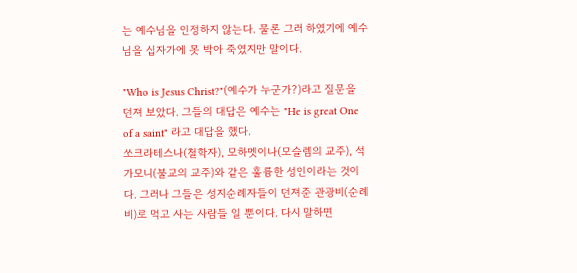는 예수님을 인정하지 않는다. 물론 그러 하였기에 예수님을 십자가에 못 박아 죽였지만 말이다.

"Who is Jesus Christ?"(예수가 누군가?)라고 질문을 던져 보았다. 그들의 대답은 예수는 "He is great One of a saint" 라고 대답을 했다.
쏘크라테스나(철학자), 모하멧이나(모슬렘의 교주), 석가모니(불교의 교주)와 같은 훌륭한 성인이라는 것이다. 그러나 그들은 성지순례자들이 던져준 관광비(순례비)로 먹고 사는 사람들 일 뿐이다. 다시 말하면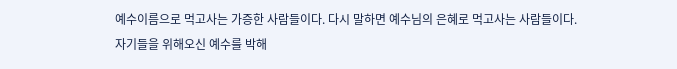예수이름으로 먹고사는 가증한 사람들이다. 다시 말하면 예수님의 은혜로 먹고사는 사람들이다.
자기들을 위해오신 예수를 박해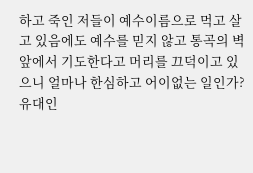하고 죽인 저들이 예수이름으로 먹고 살고 있음에도 예수를 믿지 않고 통곡의 벽 앞에서 기도한다고 머리를 끄덕이고 있으니 얼마나 한심하고 어이없는 일인가?
유대인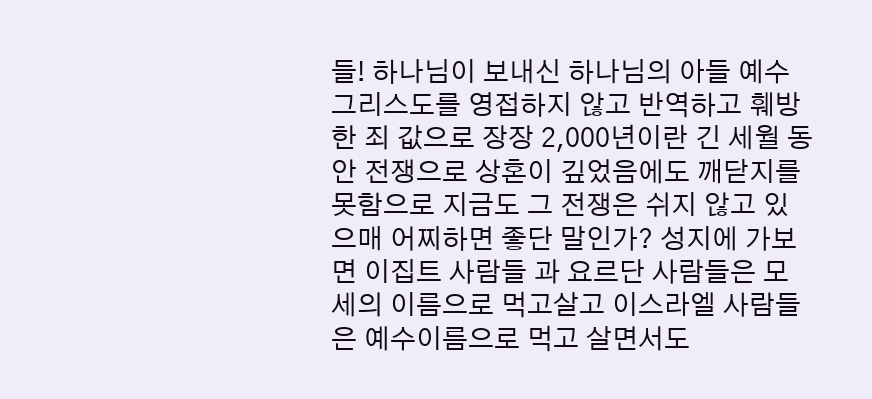들! 하나님이 보내신 하나님의 아들 예수 그리스도를 영접하지 않고 반역하고 훼방한 죄 값으로 장장 2,000년이란 긴 세월 동안 전쟁으로 상혼이 깊었음에도 깨닫지를 못함으로 지금도 그 전쟁은 쉬지 않고 있으매 어찌하면 좋단 말인가? 성지에 가보면 이집트 사람들 과 요르단 사람들은 모세의 이름으로 먹고살고 이스라엘 사람들은 예수이름으로 먹고 살면서도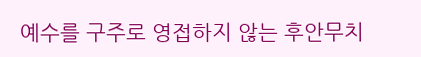예수를 구주로 영접하지 않는 후안무치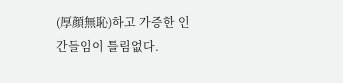(厚顔無恥)하고 가증한 인간들임이 틀림없다.